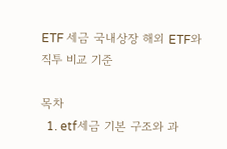ETF 세금 국내상장 해외 ETF와 직투 비교 기준

목차
  1. etf세금 기본 구조와 과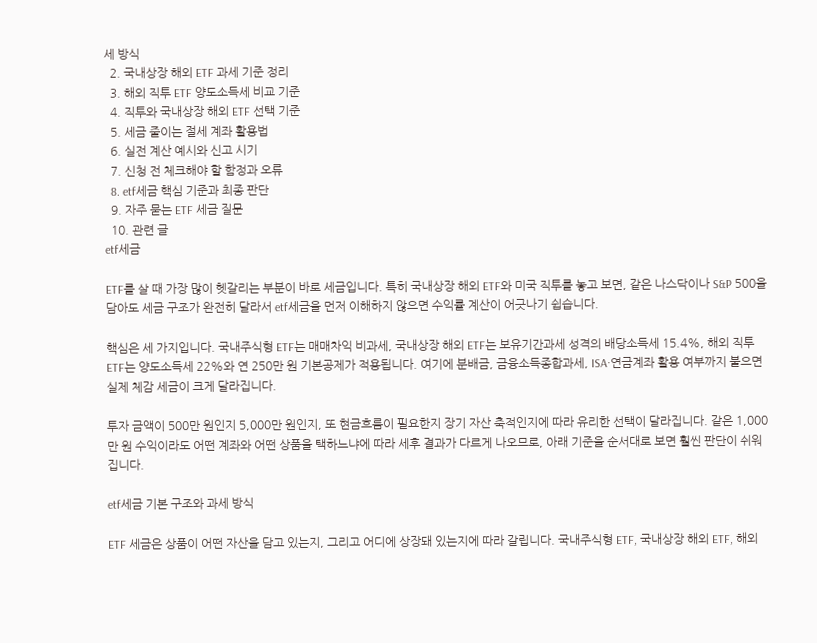세 방식
  2. 국내상장 해외 ETF 과세 기준 정리
  3. 해외 직투 ETF 양도소득세 비교 기준
  4. 직투와 국내상장 해외 ETF 선택 기준
  5. 세금 줄이는 절세 계좌 활용법
  6. 실전 계산 예시와 신고 시기
  7. 신청 전 체크해야 할 함정과 오류
  8. etf세금 핵심 기준과 최종 판단
  9. 자주 묻는 ETF 세금 질문
  10. 관련 글
etf세금

ETF를 살 때 가장 많이 헷갈리는 부분이 바로 세금입니다. 특히 국내상장 해외 ETF와 미국 직투를 놓고 보면, 같은 나스닥이나 S&P 500을 담아도 세금 구조가 완전히 달라서 etf세금을 먼저 이해하지 않으면 수익률 계산이 어긋나기 쉽습니다.

핵심은 세 가지입니다. 국내주식형 ETF는 매매차익 비과세, 국내상장 해외 ETF는 보유기간과세 성격의 배당소득세 15.4%, 해외 직투 ETF는 양도소득세 22%와 연 250만 원 기본공제가 적용됩니다. 여기에 분배금, 금융소득종합과세, ISA·연금계좌 활용 여부까지 붙으면 실제 체감 세금이 크게 달라집니다.

투자 금액이 500만 원인지 5,000만 원인지, 또 현금흐름이 필요한지 장기 자산 축적인지에 따라 유리한 선택이 달라집니다. 같은 1,000만 원 수익이라도 어떤 계좌와 어떤 상품을 택하느냐에 따라 세후 결과가 다르게 나오므로, 아래 기준을 순서대로 보면 훨씬 판단이 쉬워집니다.

etf세금 기본 구조와 과세 방식

ETF 세금은 상품이 어떤 자산을 담고 있는지, 그리고 어디에 상장돼 있는지에 따라 갈립니다. 국내주식형 ETF, 국내상장 해외 ETF, 해외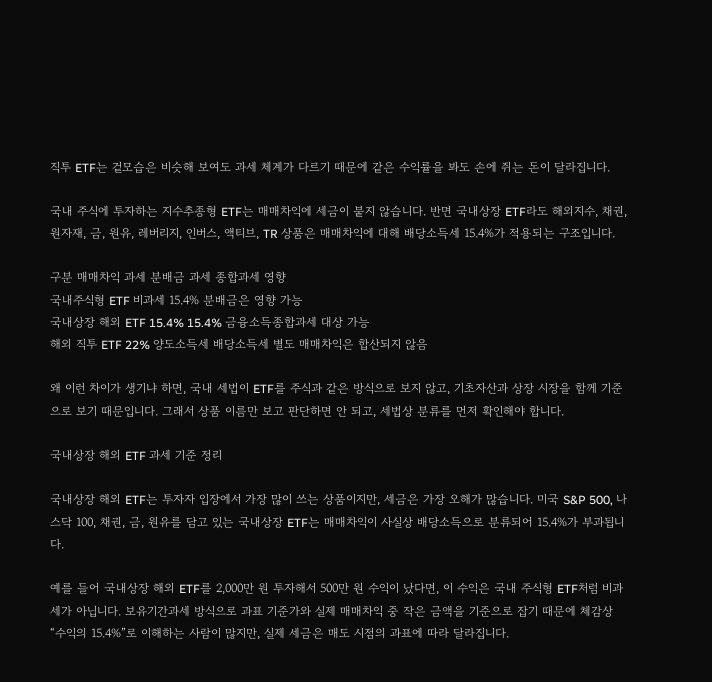직투 ETF는 겉모습은 비슷해 보여도 과세 체계가 다르기 때문에 같은 수익률을 봐도 손에 쥐는 돈이 달라집니다.

국내 주식에 투자하는 지수추종형 ETF는 매매차익에 세금이 붙지 않습니다. 반면 국내상장 ETF라도 해외지수, 채권, 원자재, 금, 원유, 레버리지, 인버스, 액티브, TR 상품은 매매차익에 대해 배당소득세 15.4%가 적용되는 구조입니다.

구분 매매차익 과세 분배금 과세 종합과세 영향
국내주식형 ETF 비과세 15.4% 분배금은 영향 가능
국내상장 해외 ETF 15.4% 15.4% 금융소득종합과세 대상 가능
해외 직투 ETF 22% 양도소득세 배당소득세 별도 매매차익은 합산되지 않음

왜 이런 차이가 생기냐 하면, 국내 세법이 ETF를 주식과 같은 방식으로 보지 않고, 기초자산과 상장 시장을 함께 기준으로 보기 때문입니다. 그래서 상품 이름만 보고 판단하면 안 되고, 세법상 분류를 먼저 확인해야 합니다.

국내상장 해외 ETF 과세 기준 정리

국내상장 해외 ETF는 투자자 입장에서 가장 많이 쓰는 상품이지만, 세금은 가장 오해가 많습니다. 미국 S&P 500, 나스닥 100, 채권, 금, 원유를 담고 있는 국내상장 ETF는 매매차익이 사실상 배당소득으로 분류되어 15.4%가 부과됩니다.

예를 들어 국내상장 해외 ETF를 2,000만 원 투자해서 500만 원 수익이 났다면, 이 수익은 국내 주식형 ETF처럼 비과세가 아닙니다. 보유기간과세 방식으로 과표 기준가와 실제 매매차익 중 작은 금액을 기준으로 잡기 때문에 체감상 “수익의 15.4%”로 이해하는 사람이 많지만, 실제 세금은 매도 시점의 과표에 따라 달라집니다.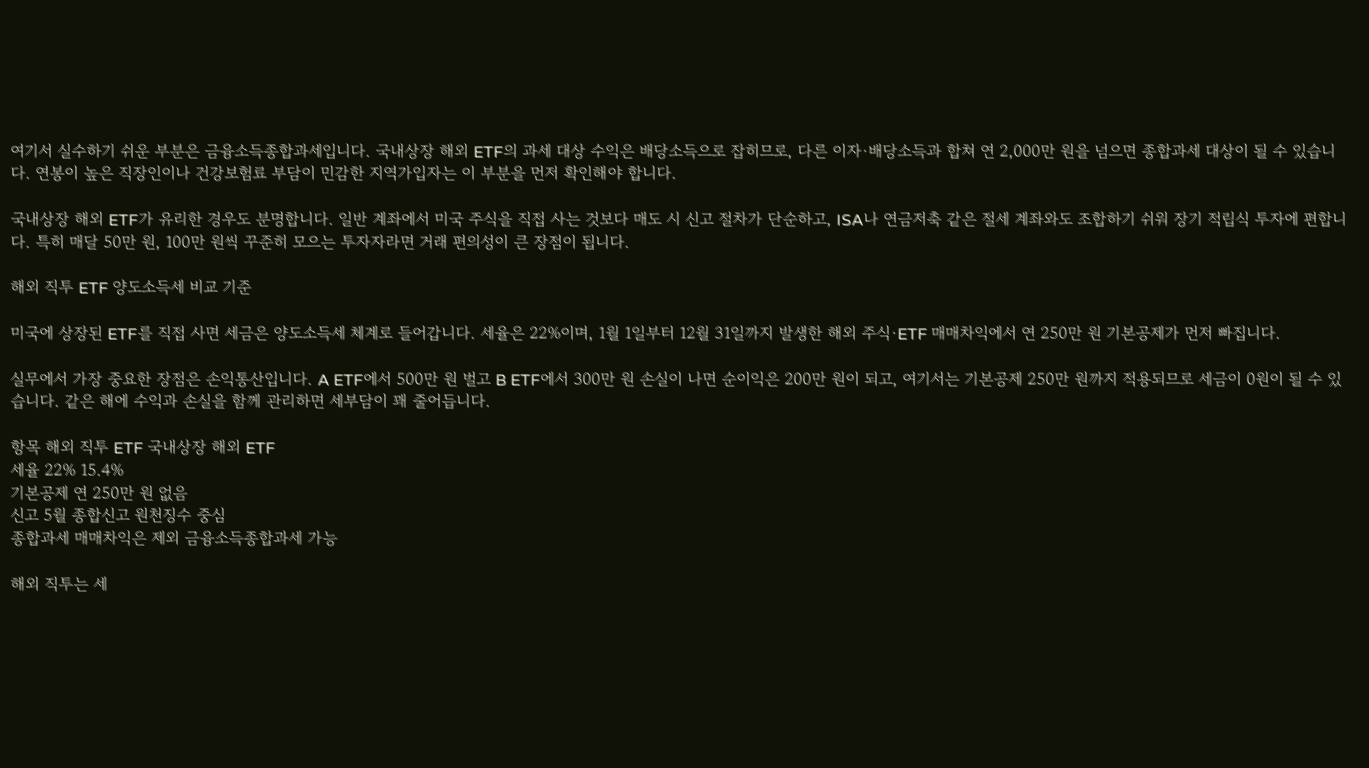여기서 실수하기 쉬운 부분은 금융소득종합과세입니다. 국내상장 해외 ETF의 과세 대상 수익은 배당소득으로 잡히므로, 다른 이자·배당소득과 합쳐 연 2,000만 원을 넘으면 종합과세 대상이 될 수 있습니다. 연봉이 높은 직장인이나 건강보험료 부담이 민감한 지역가입자는 이 부분을 먼저 확인해야 합니다.

국내상장 해외 ETF가 유리한 경우도 분명합니다. 일반 계좌에서 미국 주식을 직접 사는 것보다 매도 시 신고 절차가 단순하고, ISA나 연금저축 같은 절세 계좌와도 조합하기 쉬워 장기 적립식 투자에 편합니다. 특히 매달 50만 원, 100만 원씩 꾸준히 모으는 투자자라면 거래 편의성이 큰 장점이 됩니다.

해외 직투 ETF 양도소득세 비교 기준

미국에 상장된 ETF를 직접 사면 세금은 양도소득세 체계로 들어갑니다. 세율은 22%이며, 1월 1일부터 12월 31일까지 발생한 해외 주식·ETF 매매차익에서 연 250만 원 기본공제가 먼저 빠집니다.

실무에서 가장 중요한 장점은 손익통산입니다. A ETF에서 500만 원 벌고 B ETF에서 300만 원 손실이 나면 순이익은 200만 원이 되고, 여기서는 기본공제 250만 원까지 적용되므로 세금이 0원이 될 수 있습니다. 같은 해에 수익과 손실을 함께 관리하면 세부담이 꽤 줄어듭니다.

항목 해외 직투 ETF 국내상장 해외 ETF
세율 22% 15.4%
기본공제 연 250만 원 없음
신고 5월 종합신고 원천징수 중심
종합과세 매매차익은 제외 금융소득종합과세 가능

해외 직투는 세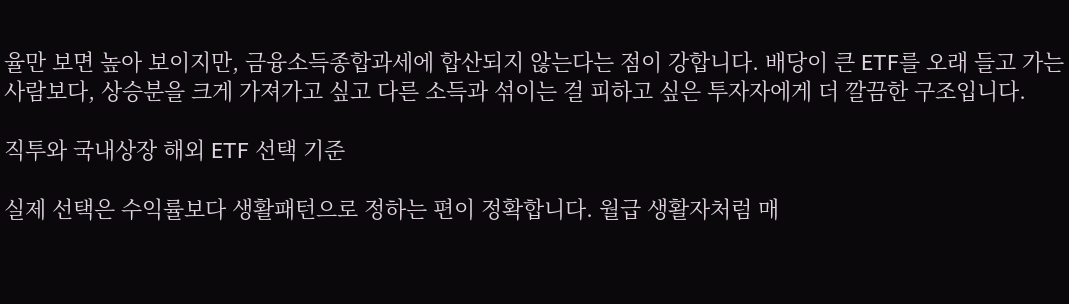율만 보면 높아 보이지만, 금융소득종합과세에 합산되지 않는다는 점이 강합니다. 배당이 큰 ETF를 오래 들고 가는 사람보다, 상승분을 크게 가져가고 싶고 다른 소득과 섞이는 걸 피하고 싶은 투자자에게 더 깔끔한 구조입니다.

직투와 국내상장 해외 ETF 선택 기준

실제 선택은 수익률보다 생활패턴으로 정하는 편이 정확합니다. 월급 생활자처럼 매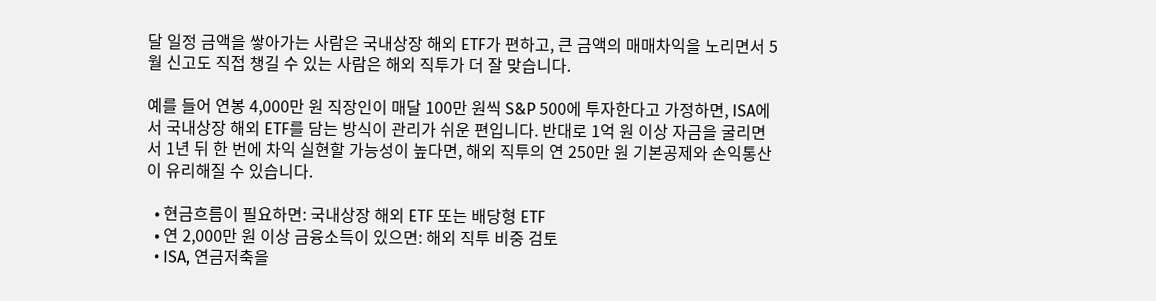달 일정 금액을 쌓아가는 사람은 국내상장 해외 ETF가 편하고, 큰 금액의 매매차익을 노리면서 5월 신고도 직접 챙길 수 있는 사람은 해외 직투가 더 잘 맞습니다.

예를 들어 연봉 4,000만 원 직장인이 매달 100만 원씩 S&P 500에 투자한다고 가정하면, ISA에서 국내상장 해외 ETF를 담는 방식이 관리가 쉬운 편입니다. 반대로 1억 원 이상 자금을 굴리면서 1년 뒤 한 번에 차익 실현할 가능성이 높다면, 해외 직투의 연 250만 원 기본공제와 손익통산이 유리해질 수 있습니다.

  • 현금흐름이 필요하면: 국내상장 해외 ETF 또는 배당형 ETF
  • 연 2,000만 원 이상 금융소득이 있으면: 해외 직투 비중 검토
  • ISA, 연금저축을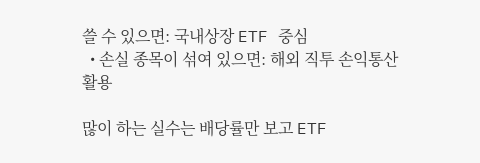쓸 수 있으면: 국내상장 ETF 중심
  • 손실 종목이 섞여 있으면: 해외 직투 손익통산 활용

많이 하는 실수는 배당률만 보고 ETF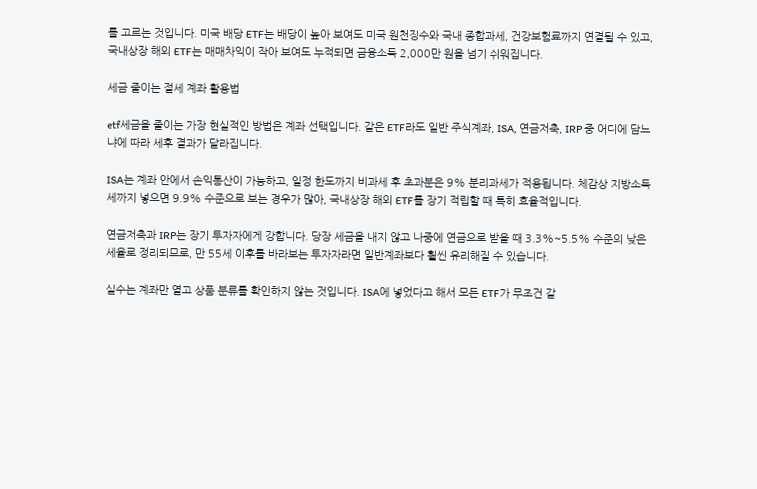를 고르는 것입니다. 미국 배당 ETF는 배당이 높아 보여도 미국 원천징수와 국내 종합과세, 건강보험료까지 연결될 수 있고, 국내상장 해외 ETF는 매매차익이 작아 보여도 누적되면 금융소득 2,000만 원을 넘기 쉬워집니다.

세금 줄이는 절세 계좌 활용법

etf세금을 줄이는 가장 현실적인 방법은 계좌 선택입니다. 같은 ETF라도 일반 주식계좌, ISA, 연금저축, IRP 중 어디에 담느냐에 따라 세후 결과가 달라집니다.

ISA는 계좌 안에서 손익통산이 가능하고, 일정 한도까지 비과세 후 초과분은 9% 분리과세가 적용됩니다. 체감상 지방소득세까지 넣으면 9.9% 수준으로 보는 경우가 많아, 국내상장 해외 ETF를 장기 적립할 때 특히 효율적입니다.

연금저축과 IRP는 장기 투자자에게 강합니다. 당장 세금을 내지 않고 나중에 연금으로 받을 때 3.3%~5.5% 수준의 낮은 세율로 정리되므로, 만 55세 이후를 바라보는 투자자라면 일반계좌보다 훨씬 유리해질 수 있습니다.

실수는 계좌만 열고 상품 분류를 확인하지 않는 것입니다. ISA에 넣었다고 해서 모든 ETF가 무조건 같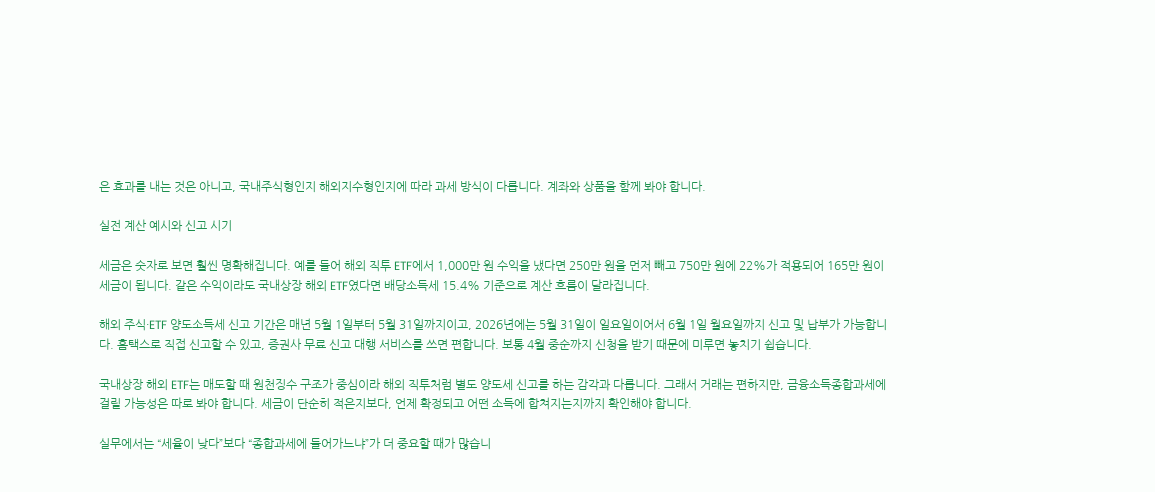은 효과를 내는 것은 아니고, 국내주식형인지 해외지수형인지에 따라 과세 방식이 다릅니다. 계좌와 상품을 함께 봐야 합니다.

실전 계산 예시와 신고 시기

세금은 숫자로 보면 훨씬 명확해집니다. 예를 들어 해외 직투 ETF에서 1,000만 원 수익을 냈다면 250만 원을 먼저 빼고 750만 원에 22%가 적용되어 165만 원이 세금이 됩니다. 같은 수익이라도 국내상장 해외 ETF였다면 배당소득세 15.4% 기준으로 계산 흐름이 달라집니다.

해외 주식·ETF 양도소득세 신고 기간은 매년 5월 1일부터 5월 31일까지이고, 2026년에는 5월 31일이 일요일이어서 6월 1일 월요일까지 신고 및 납부가 가능합니다. 홈택스로 직접 신고할 수 있고, 증권사 무료 신고 대행 서비스를 쓰면 편합니다. 보통 4월 중순까지 신청을 받기 때문에 미루면 놓치기 쉽습니다.

국내상장 해외 ETF는 매도할 때 원천징수 구조가 중심이라 해외 직투처럼 별도 양도세 신고를 하는 감각과 다릅니다. 그래서 거래는 편하지만, 금융소득종합과세에 걸릴 가능성은 따로 봐야 합니다. 세금이 단순히 적은지보다, 언제 확정되고 어떤 소득에 합쳐지는지까지 확인해야 합니다.

실무에서는 “세율이 낮다”보다 “종합과세에 들어가느냐”가 더 중요할 때가 많습니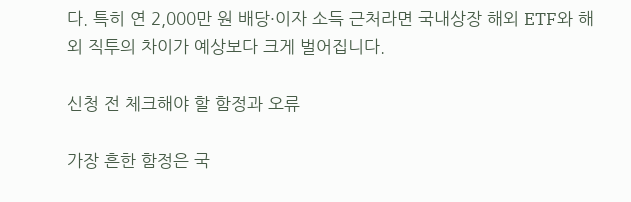다. 특히 연 2,000만 원 배당·이자 소득 근처라면 국내상장 해외 ETF와 해외 직투의 차이가 예상보다 크게 벌어집니다.

신청 전 체크해야 할 함정과 오류

가장 흔한 함정은 국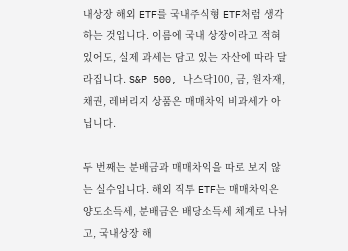내상장 해외 ETF를 국내주식형 ETF처럼 생각하는 것입니다. 이름에 국내 상장이라고 적혀 있어도, 실제 과세는 담고 있는 자산에 따라 달라집니다. S&P 500, 나스닥100, 금, 원자재, 채권, 레버리지 상품은 매매차익 비과세가 아닙니다.

두 번째는 분배금과 매매차익을 따로 보지 않는 실수입니다. 해외 직투 ETF는 매매차익은 양도소득세, 분배금은 배당소득세 체계로 나뉘고, 국내상장 해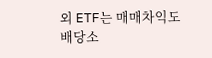외 ETF는 매매차익도 배당소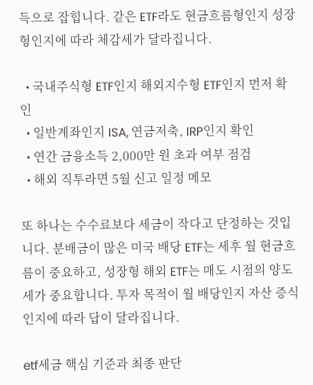득으로 잡힙니다. 같은 ETF라도 현금흐름형인지 성장형인지에 따라 체감세가 달라집니다.

  • 국내주식형 ETF인지 해외지수형 ETF인지 먼저 확인
  • 일반계좌인지 ISA, 연금저축, IRP인지 확인
  • 연간 금융소득 2,000만 원 초과 여부 점검
  • 해외 직투라면 5월 신고 일정 메모

또 하나는 수수료보다 세금이 작다고 단정하는 것입니다. 분배금이 많은 미국 배당 ETF는 세후 월 현금흐름이 중요하고, 성장형 해외 ETF는 매도 시점의 양도세가 중요합니다. 투자 목적이 월 배당인지 자산 증식인지에 따라 답이 달라집니다.

etf세금 핵심 기준과 최종 판단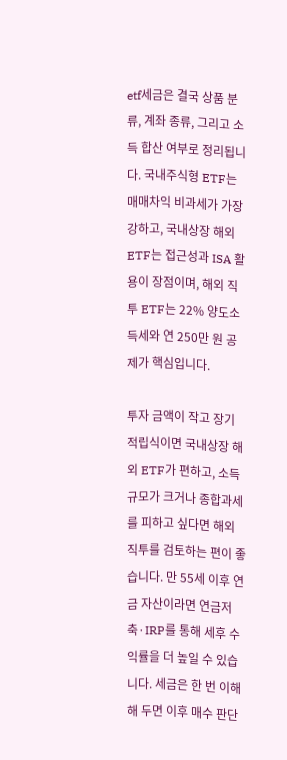etf세금은 결국 상품 분류, 계좌 종류, 그리고 소득 합산 여부로 정리됩니다. 국내주식형 ETF는 매매차익 비과세가 가장 강하고, 국내상장 해외 ETF는 접근성과 ISA 활용이 장점이며, 해외 직투 ETF는 22% 양도소득세와 연 250만 원 공제가 핵심입니다.

투자 금액이 작고 장기 적립식이면 국내상장 해외 ETF가 편하고, 소득 규모가 크거나 종합과세를 피하고 싶다면 해외 직투를 검토하는 편이 좋습니다. 만 55세 이후 연금 자산이라면 연금저축·IRP를 통해 세후 수익률을 더 높일 수 있습니다. 세금은 한 번 이해해 두면 이후 매수 판단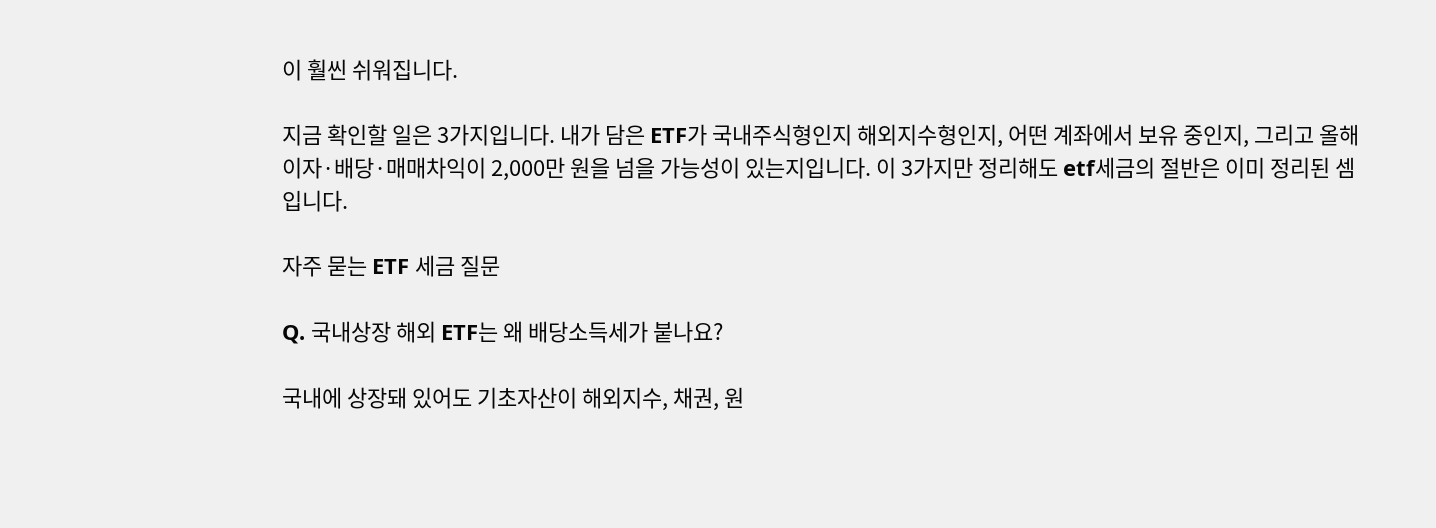이 훨씬 쉬워집니다.

지금 확인할 일은 3가지입니다. 내가 담은 ETF가 국내주식형인지 해외지수형인지, 어떤 계좌에서 보유 중인지, 그리고 올해 이자·배당·매매차익이 2,000만 원을 넘을 가능성이 있는지입니다. 이 3가지만 정리해도 etf세금의 절반은 이미 정리된 셈입니다.

자주 묻는 ETF 세금 질문

Q. 국내상장 해외 ETF는 왜 배당소득세가 붙나요?

국내에 상장돼 있어도 기초자산이 해외지수, 채권, 원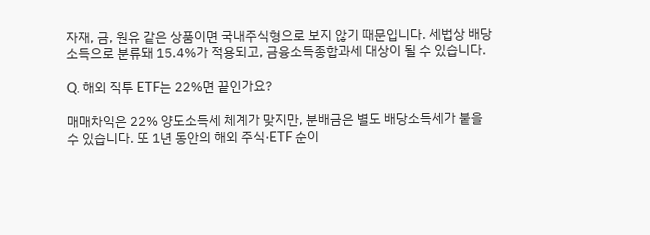자재, 금, 원유 같은 상품이면 국내주식형으로 보지 않기 때문입니다. 세법상 배당소득으로 분류돼 15.4%가 적용되고, 금융소득종합과세 대상이 될 수 있습니다.

Q. 해외 직투 ETF는 22%면 끝인가요?

매매차익은 22% 양도소득세 체계가 맞지만, 분배금은 별도 배당소득세가 붙을 수 있습니다. 또 1년 동안의 해외 주식·ETF 순이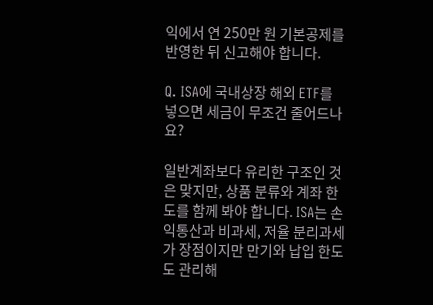익에서 연 250만 원 기본공제를 반영한 뒤 신고해야 합니다.

Q. ISA에 국내상장 해외 ETF를 넣으면 세금이 무조건 줄어드나요?

일반계좌보다 유리한 구조인 것은 맞지만, 상품 분류와 계좌 한도를 함께 봐야 합니다. ISA는 손익통산과 비과세, 저율 분리과세가 장점이지만 만기와 납입 한도도 관리해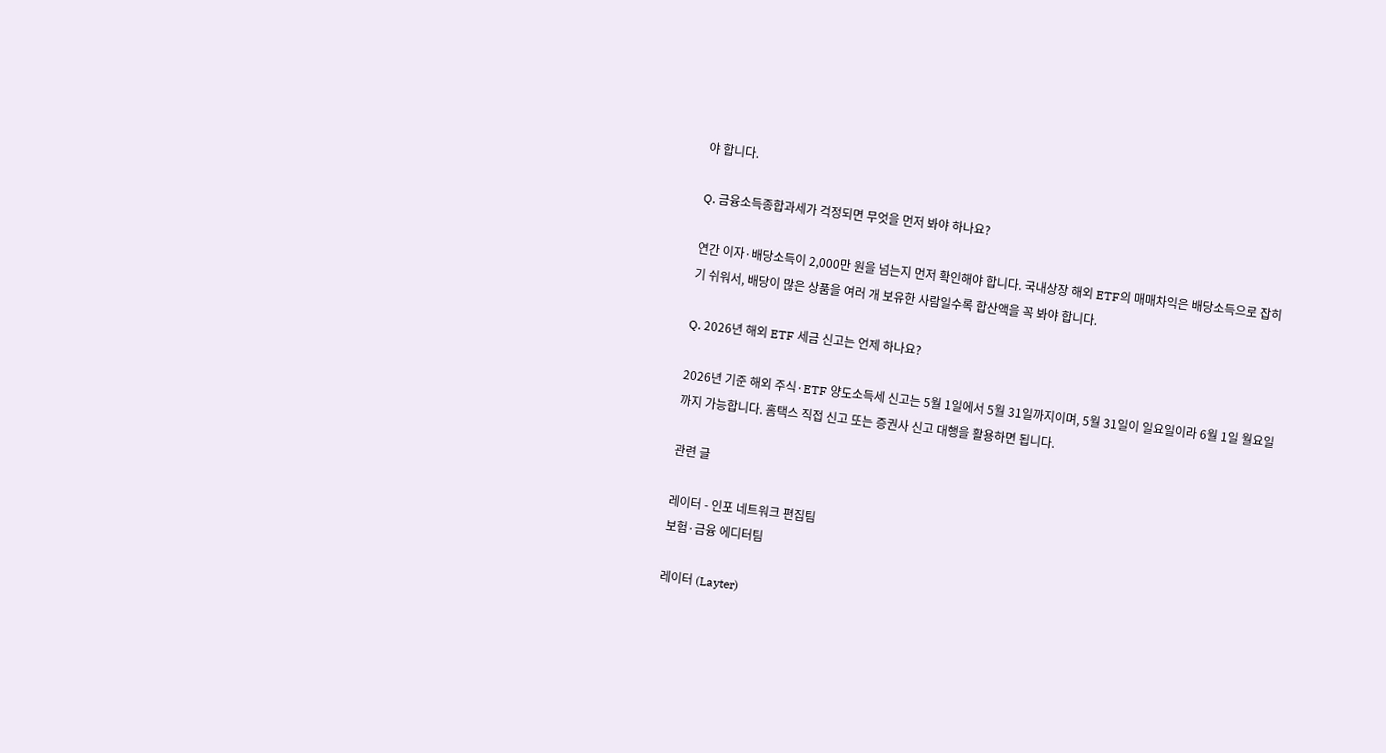야 합니다.

Q. 금융소득종합과세가 걱정되면 무엇을 먼저 봐야 하나요?

연간 이자·배당소득이 2,000만 원을 넘는지 먼저 확인해야 합니다. 국내상장 해외 ETF의 매매차익은 배당소득으로 잡히기 쉬워서, 배당이 많은 상품을 여러 개 보유한 사람일수록 합산액을 꼭 봐야 합니다.

Q. 2026년 해외 ETF 세금 신고는 언제 하나요?

2026년 기준 해외 주식·ETF 양도소득세 신고는 5월 1일에서 5월 31일까지이며, 5월 31일이 일요일이라 6월 1일 월요일까지 가능합니다. 홈택스 직접 신고 또는 증권사 신고 대행을 활용하면 됩니다.

관련 글

레이터 - 인포 네트워크 편집팀
보험·금융 에디터팀

레이터 (Layter)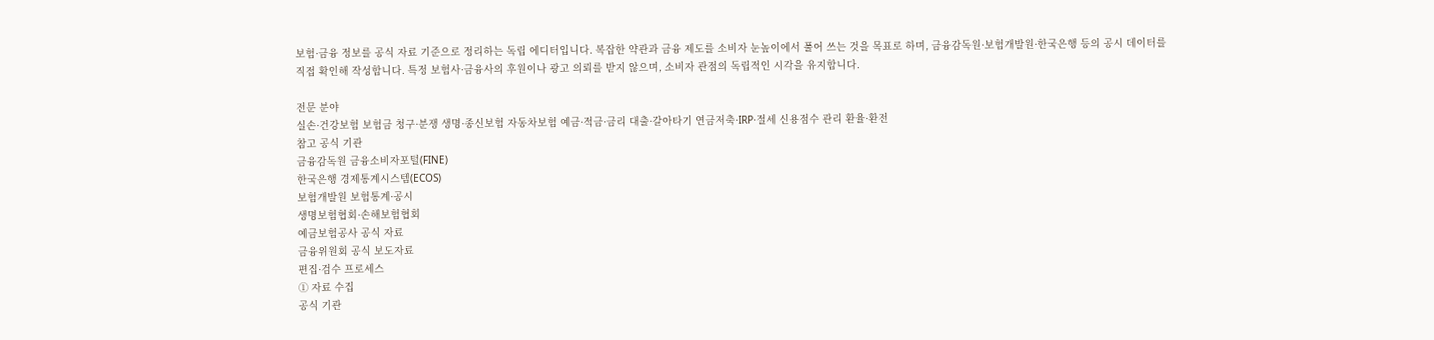보험·금융 정보를 공식 자료 기준으로 정리하는 독립 에디터입니다. 복잡한 약관과 금융 제도를 소비자 눈높이에서 풀어 쓰는 것을 목표로 하며, 금융감독원·보험개발원·한국은행 등의 공시 데이터를 직접 확인해 작성합니다. 특정 보험사·금융사의 후원이나 광고 의뢰를 받지 않으며, 소비자 관점의 독립적인 시각을 유지합니다.

전문 분야
실손·건강보험 보험금 청구·분쟁 생명·종신보험 자동차보험 예금·적금·금리 대출·갈아타기 연금저축·IRP·절세 신용점수 관리 환율·환전
참고 공식 기관
금융감독원 금융소비자포털(FINE)
한국은행 경제통계시스템(ECOS)
보험개발원 보험통계·공시
생명보험협회·손해보험협회
예금보험공사 공식 자료
금융위원회 공식 보도자료
편집·검수 프로세스
① 자료 수집
공식 기관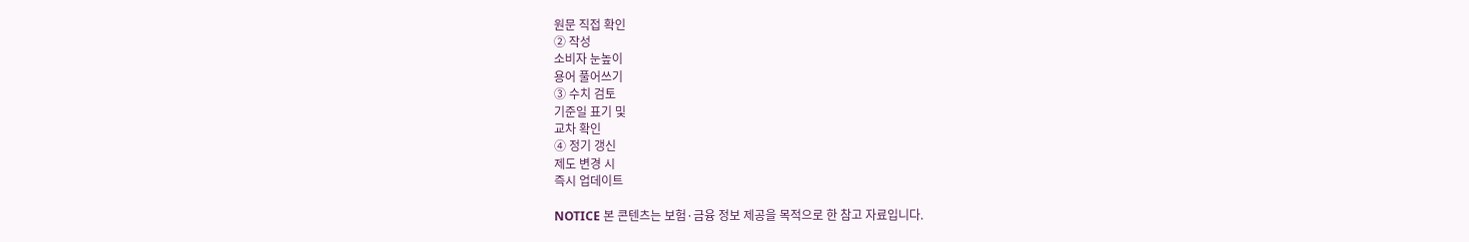원문 직접 확인
② 작성
소비자 눈높이
용어 풀어쓰기
③ 수치 검토
기준일 표기 및
교차 확인
④ 정기 갱신
제도 변경 시
즉시 업데이트

NOTICE 본 콘텐츠는 보험·금융 정보 제공을 목적으로 한 참고 자료입니다.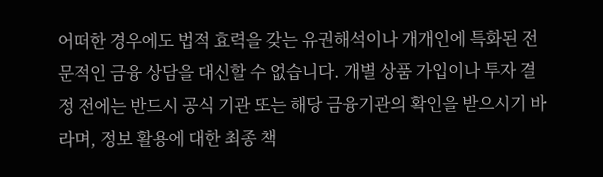어떠한 경우에도 법적 효력을 갖는 유권해석이나 개개인에 특화된 전문적인 금융 상담을 대신할 수 없습니다. 개별 상품 가입이나 투자 결정 전에는 반드시 공식 기관 또는 해당 금융기관의 확인을 받으시기 바라며, 정보 활용에 대한 최종 책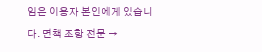임은 이용자 본인에게 있습니다. 면책 조항 전문 →